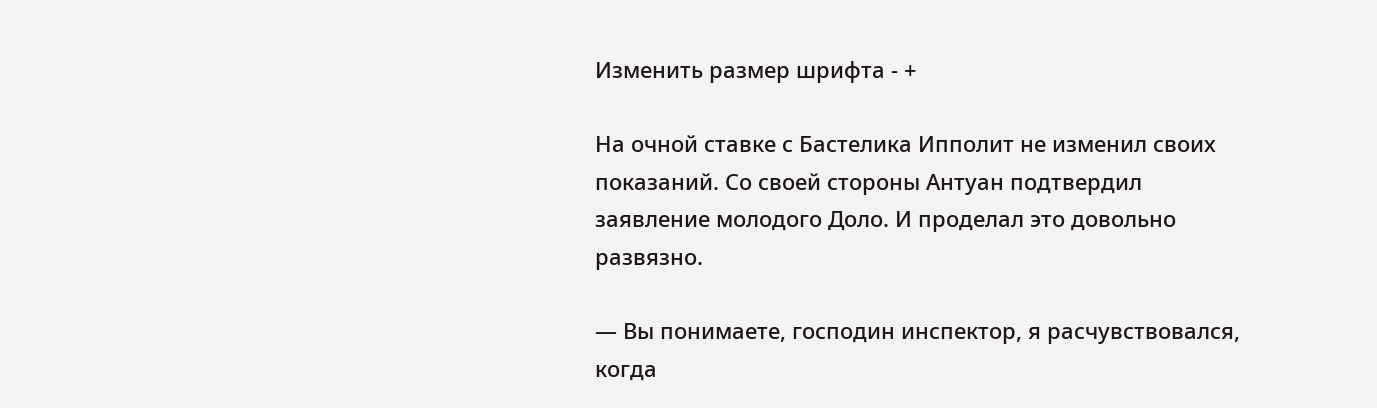Изменить размер шрифта - +

На очной ставке с Бастелика Ипполит не изменил своих показаний. Со своей стороны Антуан подтвердил заявление молодого Доло. И проделал это довольно развязно.

— Вы понимаете, господин инспектор, я расчувствовался, когда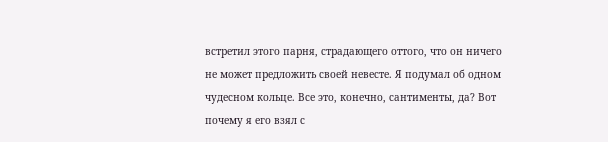встретил этого парня, страдающего оттого, что он ничего не может предложить своей невесте. Я подумал об одном чудесном кольце. Все это, конечно, сантименты, да? Вот почему я его взял с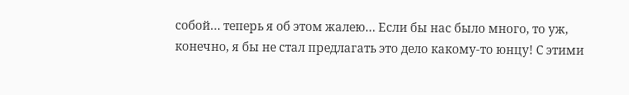собой… теперь я об этом жалею… Если бы нас было много, то уж, конечно, я бы не стал предлагать это дело какому-то юнцу! С этими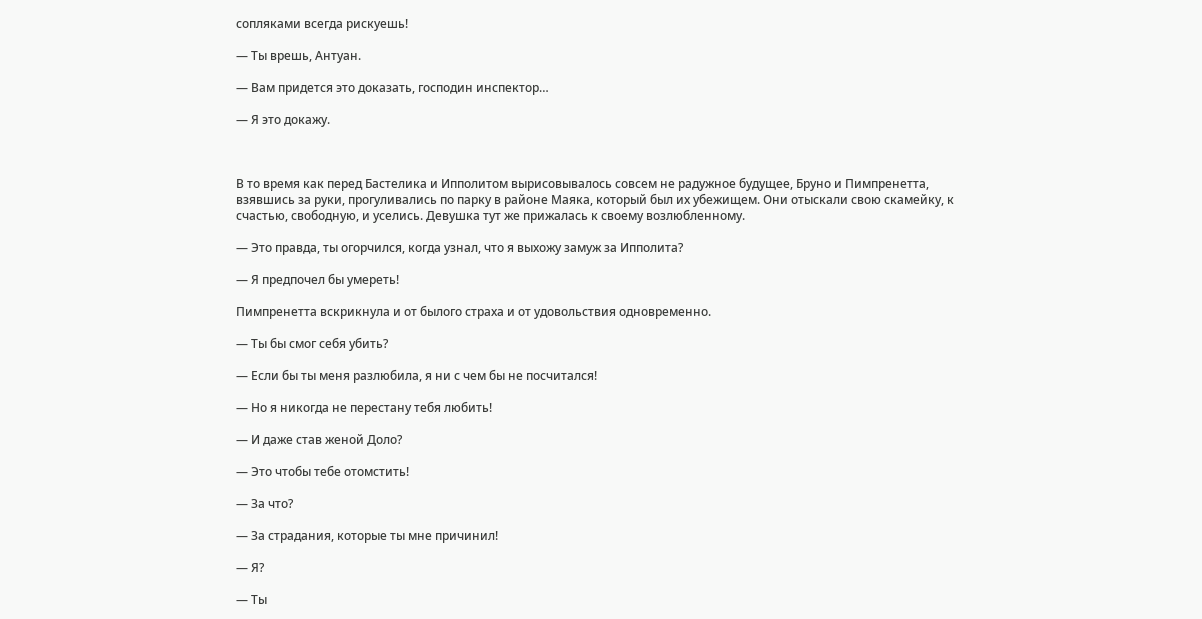сопляками всегда рискуешь!

— Ты врешь, Антуан.

— Вам придется это доказать, господин инспектор…

— Я это докажу.



В то время как перед Бастелика и Ипполитом вырисовывалось совсем не радужное будущее, Бруно и Пимпренетта, взявшись за руки, прогуливались по парку в районе Маяка, который был их убежищем. Они отыскали свою скамейку, к счастью, свободную, и уселись. Девушка тут же прижалась к своему возлюбленному.

— Это правда, ты огорчился, когда узнал, что я выхожу замуж за Ипполита?

— Я предпочел бы умереть!

Пимпренетта вскрикнула и от былого страха и от удовольствия одновременно.

— Ты бы смог себя убить?

— Если бы ты меня разлюбила, я ни с чем бы не посчитался!

— Но я никогда не перестану тебя любить!

— И даже став женой Доло?

— Это чтобы тебе отомстить!

— За что?

— За страдания, которые ты мне причинил!

— Я?

— Ты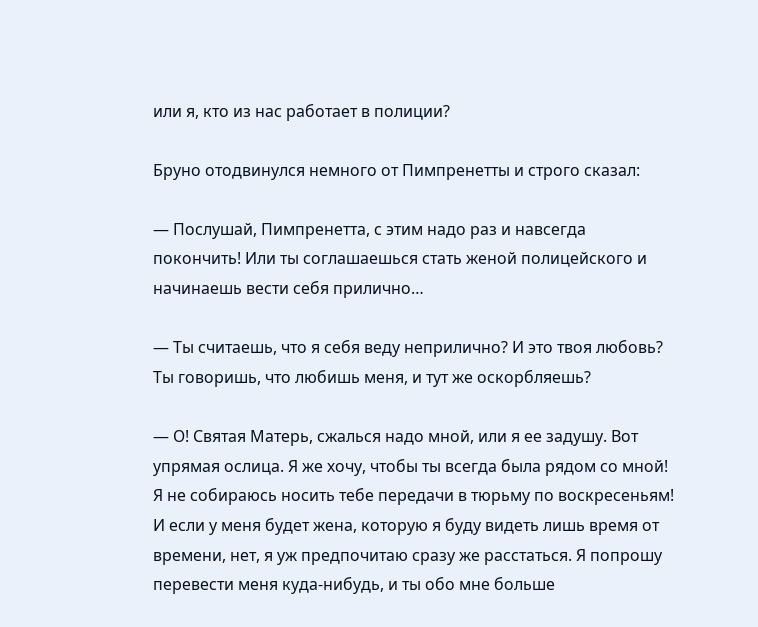или я, кто из нас работает в полиции?

Бруно отодвинулся немного от Пимпренетты и строго сказал:

— Послушай, Пимпренетта, с этим надо раз и навсегда покончить! Или ты соглашаешься стать женой полицейского и начинаешь вести себя прилично…

— Ты считаешь, что я себя веду неприлично? И это твоя любовь? Ты говоришь, что любишь меня, и тут же оскорбляешь?

— О! Святая Матерь, сжалься надо мной, или я ее задушу. Вот упрямая ослица. Я же хочу, чтобы ты всегда была рядом со мной! Я не собираюсь носить тебе передачи в тюрьму по воскресеньям! И если у меня будет жена, которую я буду видеть лишь время от времени, нет, я уж предпочитаю сразу же расстаться. Я попрошу перевести меня куда-нибудь, и ты обо мне больше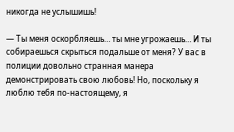никогда не услышишь!

— Ты меня оскорбляешь… ты мне угрожаешь… И ты собираешься скрыться подальше от меня? У вас в полиции довольно странная манера демонстрировать свою любовь! Но, поскольку я люблю тебя по-настоящему, я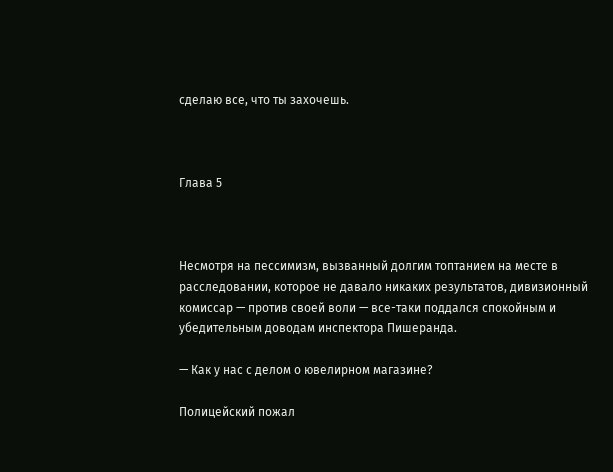сделаю все, что ты захочешь.



Глава 5



Несмотря на пессимизм, вызванный долгим топтанием на месте в расследовании, которое не давало никаких результатов, дивизионный комиссар — против своей воли — все-таки поддался спокойным и убедительным доводам инспектора Пишеранда.

— Как у нас с делом о ювелирном магазине?

Полицейский пожал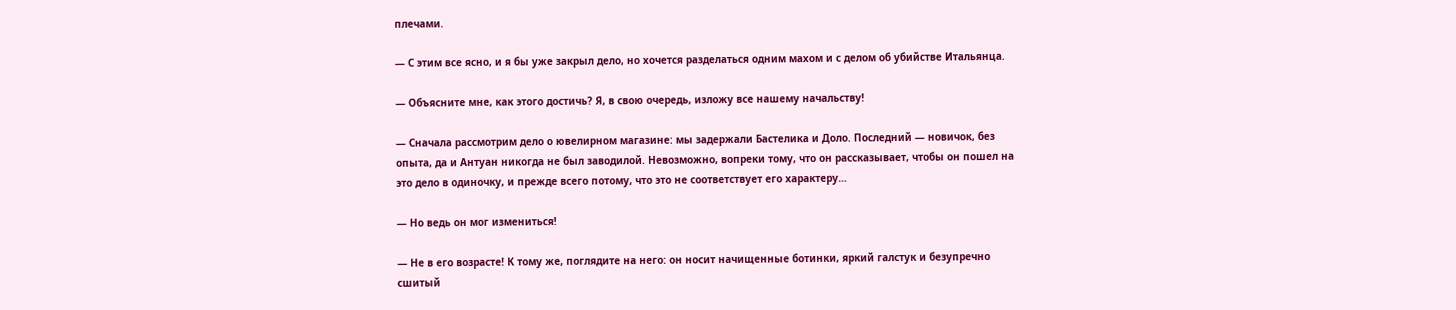плечами.

— С этим все ясно, и я бы уже закрыл дело, но хочется разделаться одним махом и с делом об убийстве Итальянца.

— Объясните мне, как этого достичь? Я, в свою очередь, изложу все нашему начальству!

— Сначала рассмотрим дело о ювелирном магазине: мы задержали Бастелика и Доло. Последний — новичок, без опыта, да и Антуан никогда не был заводилой. Невозможно, вопреки тому, что он рассказывает, чтобы он пошел на это дело в одиночку, и прежде всего потому, что это не соответствует его характеру…

— Но ведь он мог измениться!

— Не в его возрасте! К тому же, поглядите на него: он носит начищенные ботинки, яркий галстук и безупречно сшитый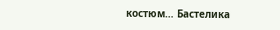костюм… Бастелика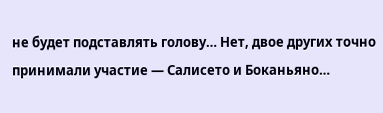не будет подставлять голову… Нет, двое других точно принимали участие — Салисето и Боканьяно…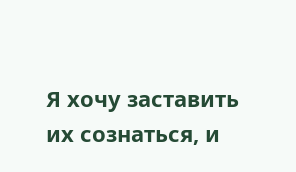Я хочу заставить их сознаться, и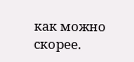как можно скорее.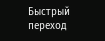Быстрый переход